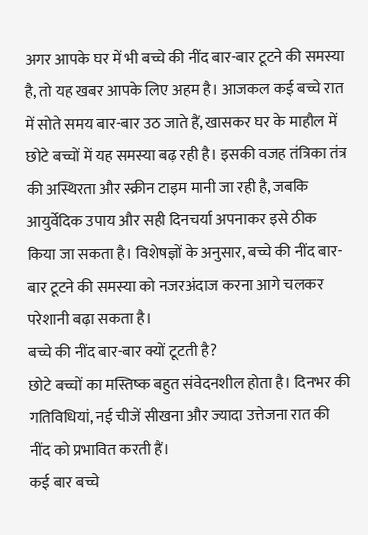अगर आपके घर में भी बच्चे की नींद बार-बार टूटने की समस्या है, तो यह खबर आपके लिए अहम है। आजकल कई बच्चे रात में सोते समय बार-बार उठ जाते हैं, खासकर घर के माहौल में छोटे बच्चों में यह समस्या बढ़ रही है। इसकी वजह तंत्रिका तंत्र की अस्थिरता और स्क्रीन टाइम मानी जा रही है, जबकि आयुर्वेदिक उपाय और सही दिनचर्या अपनाकर इसे ठीक किया जा सकता है। विशेषज्ञों के अनुसार, बच्चे की नींद बार-बार टूटने की समस्या को नजरअंदाज करना आगे चलकर परेशानी बढ़ा सकता है।
बच्चे की नींद बार-बार क्यों टूटती है?
छोटे बच्चों का मस्तिष्क बहुत संवेदनशील होता है। दिनभर की गतिविधियां, नई चीजें सीखना और ज्यादा उत्तेजना रात की नींद को प्रभावित करती हैं।
कई बार बच्चे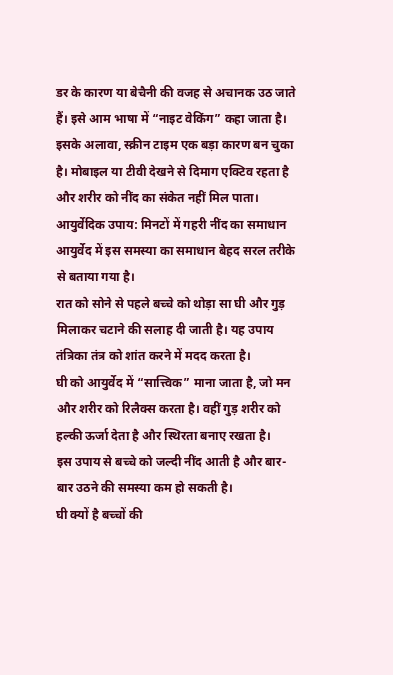डर के कारण या बेचैनी की वजह से अचानक उठ जाते हैं। इसे आम भाषा में “नाइट वेकिंग” कहा जाता है।
इसके अलावा, स्क्रीन टाइम एक बड़ा कारण बन चुका है। मोबाइल या टीवी देखने से दिमाग एक्टिव रहता है और शरीर को नींद का संकेत नहीं मिल पाता।
आयुर्वेदिक उपाय: मिनटों में गहरी नींद का समाधान
आयुर्वेद में इस समस्या का समाधान बेहद सरल तरीके से बताया गया है।
रात को सोने से पहले बच्चे को थोड़ा सा घी और गुड़ मिलाकर चटाने की सलाह दी जाती है। यह उपाय तंत्रिका तंत्र को शांत करने में मदद करता है।
घी को आयुर्वेद में “सात्त्विक” माना जाता है, जो मन और शरीर को रिलैक्स करता है। वहीं गुड़ शरीर को हल्की ऊर्जा देता है और स्थिरता बनाए रखता है।
इस उपाय से बच्चे को जल्दी नींद आती है और बार-बार उठने की समस्या कम हो सकती है।
घी क्यों है बच्चों की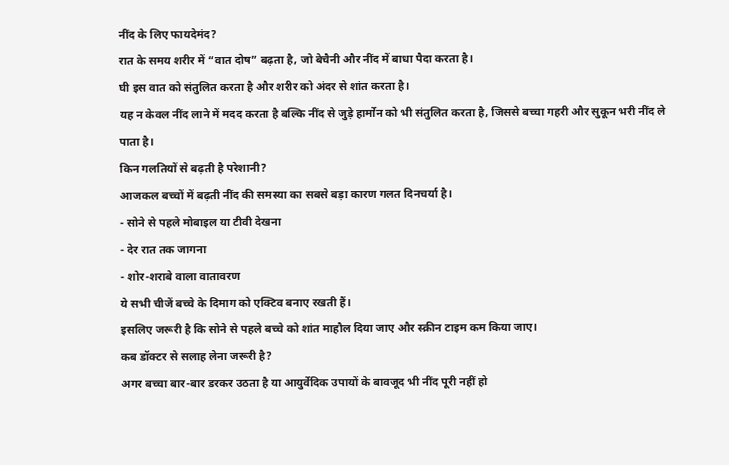नींद के लिए फायदेमंद?
रात के समय शरीर में “वात दोष” बढ़ता है, जो बेचैनी और नींद में बाधा पैदा करता है।
घी इस वात को संतुलित करता है और शरीर को अंदर से शांत करता है।
यह न केवल नींद लाने में मदद करता है बल्कि नींद से जुड़े हार्मोन को भी संतुलित करता है, जिससे बच्चा गहरी और सुकून भरी नींद ले पाता है।
किन गलतियों से बढ़ती है परेशानी?
आजकल बच्चों में बढ़ती नींद की समस्या का सबसे बड़ा कारण गलत दिनचर्या है।
- सोने से पहले मोबाइल या टीवी देखना
- देर रात तक जागना
- शोर-शराबे वाला वातावरण
ये सभी चीजें बच्चे के दिमाग को एक्टिव बनाए रखती हैं।
इसलिए जरूरी है कि सोने से पहले बच्चे को शांत माहौल दिया जाए और स्क्रीन टाइम कम किया जाए।
कब डॉक्टर से सलाह लेना जरूरी है?
अगर बच्चा बार-बार डरकर उठता है या आयुर्वेदिक उपायों के बावजूद भी नींद पूरी नहीं हो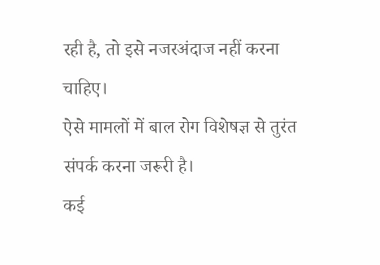रही है, तो इसे नजरअंदाज नहीं करना चाहिए।
ऐसे मामलों में बाल रोग विशेषज्ञ से तुरंत संपर्क करना जरूरी है।
कई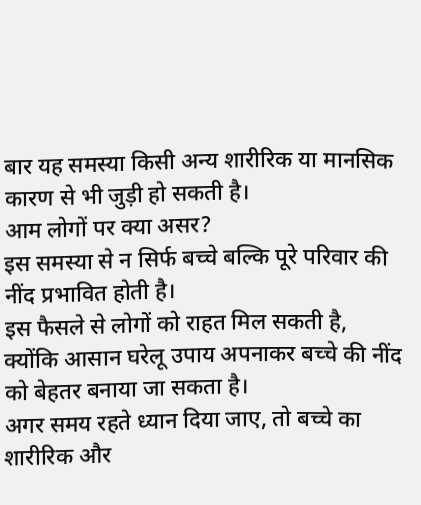बार यह समस्या किसी अन्य शारीरिक या मानसिक कारण से भी जुड़ी हो सकती है।
आम लोगों पर क्या असर?
इस समस्या से न सिर्फ बच्चे बल्कि पूरे परिवार की नींद प्रभावित होती है।
इस फैसले से लोगों को राहत मिल सकती है, क्योंकि आसान घरेलू उपाय अपनाकर बच्चे की नींद को बेहतर बनाया जा सकता है।
अगर समय रहते ध्यान दिया जाए, तो बच्चे का शारीरिक और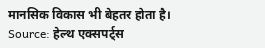मानसिक विकास भी बेहतर होता है।
Source: हेल्थ एक्सपर्ट्स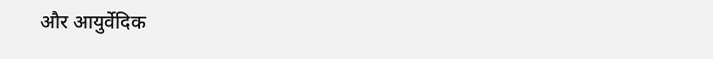और आयुर्वेदिक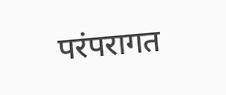परंपरागत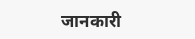जानकारी